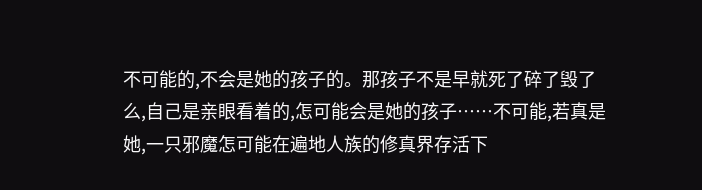不可能的,不会是她的孩子的。那孩子不是早就死了碎了毁了么,自己是亲眼看着的,怎可能会是她的孩子……不可能,若真是她,一只邪魔怎可能在遍地人族的修真界存活下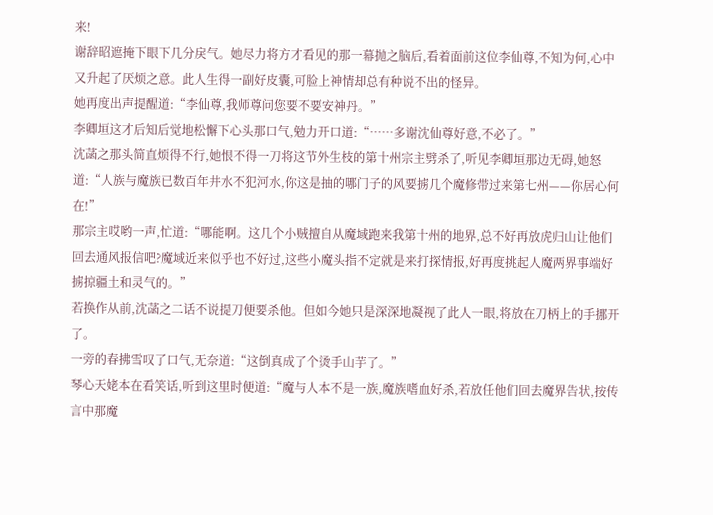来!
谢辞昭遮掩下眼下几分戾气。她尽力将方才看见的那一幕抛之脑后,看着面前这位李仙尊,不知为何,心中又升起了厌烦之意。此人生得一副好皮囊,可脸上神情却总有种说不出的怪异。
她再度出声提醒道:“李仙尊,我师尊问您要不要安神丹。”
李卿垣这才后知后觉地松懈下心头那口气,勉力开口道:“……多谢沈仙尊好意,不必了。”
沈菡之那头简直烦得不行,她恨不得一刀将这节外生枝的第十州宗主劈杀了,听见李卿垣那边无碍,她怒道:“人族与魔族已数百年井水不犯河水,你这是抽的哪门子的风要掳几个魔修带过来第七州——你居心何在!”
那宗主哎哟一声,忙道:“哪能啊。这几个小贼擅自从魔域跑来我第十州的地界,总不好再放虎归山让他们回去通风报信吧?魔域近来似乎也不好过,这些小魔头指不定就是来打探情报,好再度挑起人魔两界事端好掳掠疆土和灵气的。”
若换作从前,沈菡之二话不说提刀便要杀他。但如今她只是深深地凝视了此人一眼,将放在刀柄上的手挪开了。
一旁的春拂雪叹了口气,无奈道:“这倒真成了个烫手山芋了。”
琴心天姥本在看笑话,听到这里时便道:“魔与人本不是一族,魔族嗜血好杀,若放任他们回去魔界告状,按传言中那魔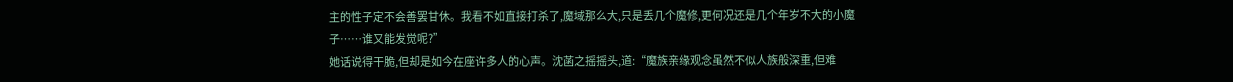主的性子定不会善罢甘休。我看不如直接打杀了,魔域那么大,只是丢几个魔修,更何况还是几个年岁不大的小魔子……谁又能发觉呢?”
她话说得干脆,但却是如今在座许多人的心声。沈菡之摇摇头,道:“魔族亲缘观念虽然不似人族般深重,但难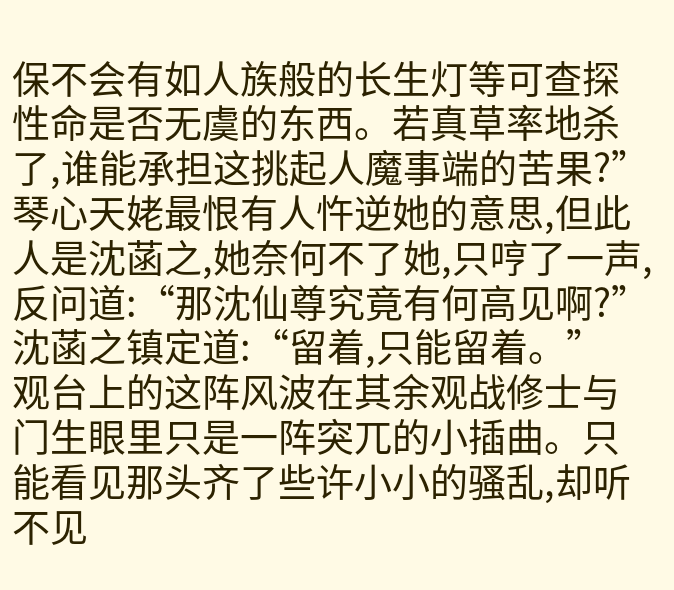保不会有如人族般的长生灯等可查探性命是否无虞的东西。若真草率地杀了,谁能承担这挑起人魔事端的苦果?”
琴心天姥最恨有人忤逆她的意思,但此人是沈菡之,她奈何不了她,只哼了一声,反问道:“那沈仙尊究竟有何高见啊?”
沈菡之镇定道:“留着,只能留着。”
观台上的这阵风波在其余观战修士与门生眼里只是一阵突兀的小插曲。只能看见那头齐了些许小小的骚乱,却听不见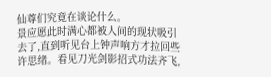仙尊们究竟在谈论什么。
景应愿此时满心都被人间的现状吸引去了,直到听见台上钟声响方才拉回些许思绪。看见刀光剑影招式功法齐飞,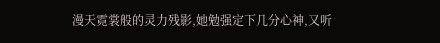漫天霓裳般的灵力残影,她勉强定下几分心神,又听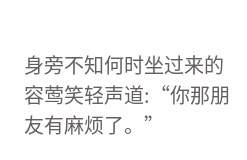身旁不知何时坐过来的容莺笑轻声道:“你那朋友有麻烦了。”